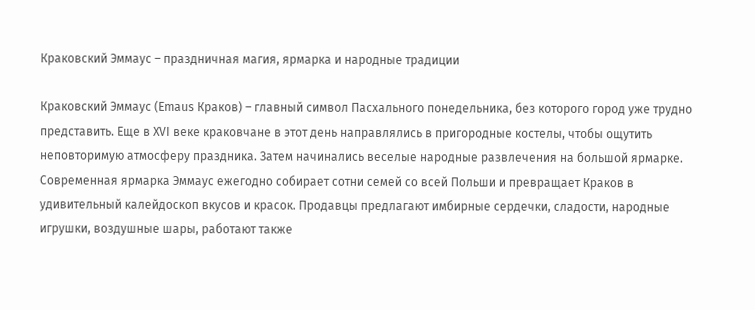Краковский Эммаус – праздничная магия, ярмарка и народные традиции

Краковский Эммаус (Emaus Краков) – главный символ Пасхального понедельника, без которого город уже трудно представить. Еще в XVI веке краковчане в этот день направлялись в пригородные костелы, чтобы ощутить неповторимую атмосферу праздника. Затем начинались веселые народные развлечения на большой ярмарке. Современная ярмарка Эммаус ежегодно собирает сотни семей со всей Польши и превращает Краков в удивительный калейдоскоп вкусов и красок. Продавцы предлагают имбирные сердечки, сладости, народные игрушки, воздушные шары, работают также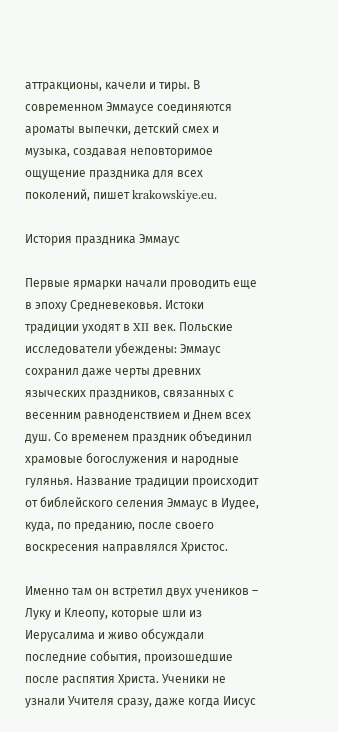аттракционы, качели и тиры. В современном Эммаусе соединяются ароматы выпечки, детский смех и музыка, создавая неповторимое ощущение праздника для всех поколений, пишет krakowskiye.eu.

История праздника Эммаус

Первые ярмарки начали проводить еще в эпоху Средневековья. Истоки традиции уходят в XII век. Польские исследователи убеждены: Эммаус сохранил даже черты древних языческих праздников, связанных с весенним равноденствием и Днем всех душ. Со временем праздник объединил храмовые богослужения и народные гулянья. Название традиции происходит от библейского селения Эммаус в Иудее, куда, по преданию, после своего воскресения направлялся Христос.

Именно там он встретил двух учеников – Луку и Клеопу, которые шли из Иерусалима и живо обсуждали последние события, произошедшие после распятия Христа. Ученики не узнали Учителя сразу, даже когда Иисус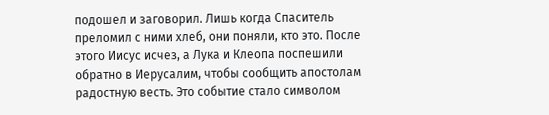подошел и заговорил. Лишь когда Спаситель преломил с ними хлеб, они поняли, кто это. После этого Иисус исчез, а Лука и Клеопа поспешили обратно в Иерусалим, чтобы сообщить апостолам радостную весть. Это событие стало символом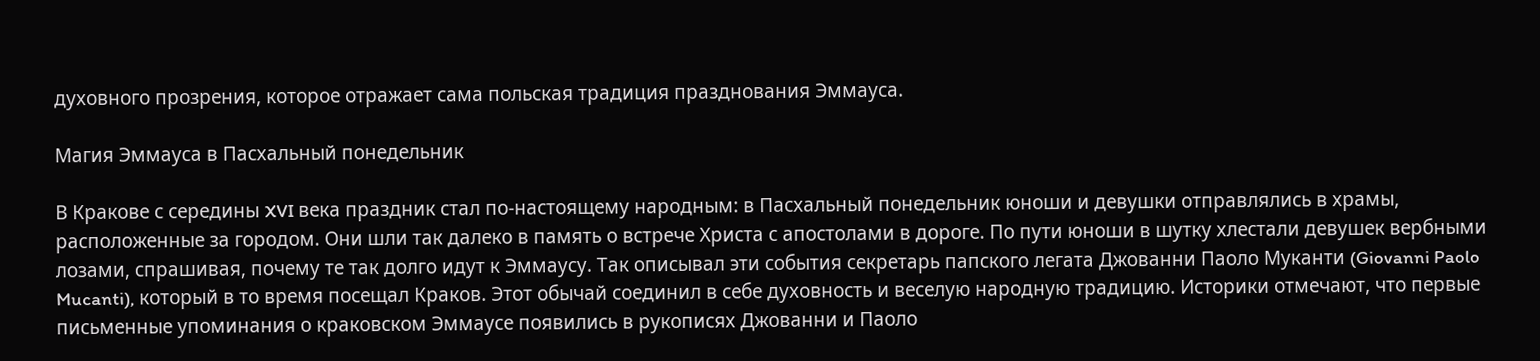духовного прозрения, которое отражает сама польская традиция празднования Эммауса.

Магия Эммауса в Пасхальный понедельник

В Кракове с середины XVI века праздник стал по-настоящему народным: в Пасхальный понедельник юноши и девушки отправлялись в храмы, расположенные за городом. Они шли так далеко в память о встрече Христа с апостолами в дороге. По пути юноши в шутку хлестали девушек вербными лозами, спрашивая, почему те так долго идут к Эммаусу. Так описывал эти события секретарь папского легата Джованни Паоло Муканти (Giovanni Paolo Mucanti), который в то время посещал Краков. Этот обычай соединил в себе духовность и веселую народную традицию. Историки отмечают, что первые письменные упоминания о краковском Эммаусе появились в рукописях Джованни и Паоло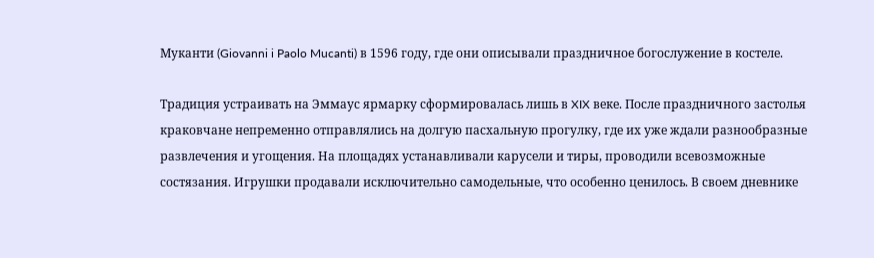Муканти (Giovanni i Paolo Mucanti) в 1596 году, где они описывали праздничное богослужение в костеле.

Традиция устраивать на Эммаус ярмарку сформировалась лишь в XIX веке. После праздничного застолья краковчане непременно отправлялись на долгую пасхальную прогулку, где их уже ждали разнообразные развлечения и угощения. На площадях устанавливали карусели и тиры, проводили всевозможные состязания. Игрушки продавали исключительно самодельные, что особенно ценилось. В своем дневнике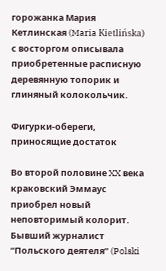горожанка Мария Кетлинская (Maria Kietlińska) с восторгом описывала приобретенные расписную деревянную топорик и глиняный колокольчик.

Фигурки-обереги, приносящие достаток

Во второй половине XX века краковский Эммаус приобрел новый неповторимый колорит. Бывший журналист “Польского деятеля” (Polski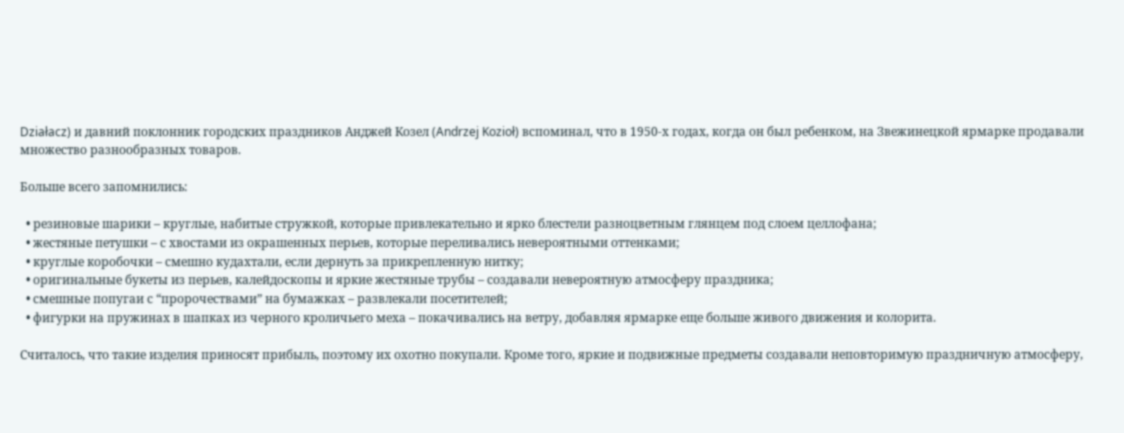Działacz) и давний поклонник городских праздников Анджей Козел (Andrzej Kozioł) вспоминал, что в 1950-х годах, когда он был ребенком, на Звежинецкой ярмарке продавали множество разнообразных товаров.

Больше всего запомнились:

  • резиновые шарики – круглые, набитые стружкой, которые привлекательно и ярко блестели разноцветным глянцем под слоем целлофана;
  • жестяные петушки – с хвостами из окрашенных перьев, которые переливались невероятными оттенками;
  • круглые коробочки – смешно кудахтали, если дернуть за прикрепленную нитку;
  • оригинальные букеты из перьев, калейдоскопы и яркие жестяные трубы – создавали невероятную атмосферу праздника;
  • смешные попугаи с “пророчествами” на бумажках – развлекали посетителей;
  • фигурки на пружинах в шапках из черного кроличьего меха – покачивались на ветру, добавляя ярмарке еще больше живого движения и колорита.

Считалось, что такие изделия приносят прибыль, поэтому их охотно покупали. Кроме того, яркие и подвижные предметы создавали неповторимую праздничную атмосферу,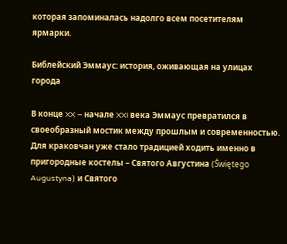которая запоминалась надолго всем посетителям ярмарки.

Библейский Эммаус: история, оживающая на улицах города

В конце XX – начале XXI века Эммаус превратился в своеобразный мостик между прошлым и современностью. Для краковчан уже стало традицией ходить именно в пригородные костелы – Святого Августина (Świętego Augustyna) и Святого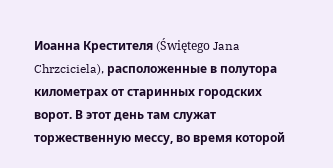Иоанна Крестителя (Świętego Jana Chrzciciela), расположенные в полутора километрах от старинных городских ворот. В этот день там служат торжественную мессу, во время которой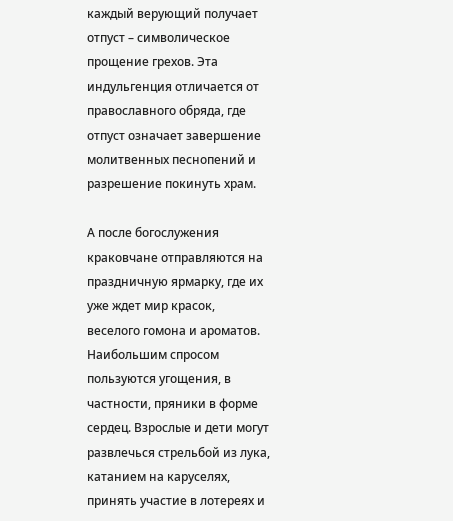каждый верующий получает отпуст – символическое прощение грехов. Эта индульгенция отличается от православного обряда, где отпуст означает завершение молитвенных песнопений и разрешение покинуть храм.

А после богослужения краковчане отправляются на праздничную ярмарку, где их уже ждет мир красок, веселого гомона и ароматов. Наибольшим спросом пользуются угощения, в частности, пряники в форме сердец. Взрослые и дети могут развлечься стрельбой из лука, катанием на каруселях, принять участие в лотереях и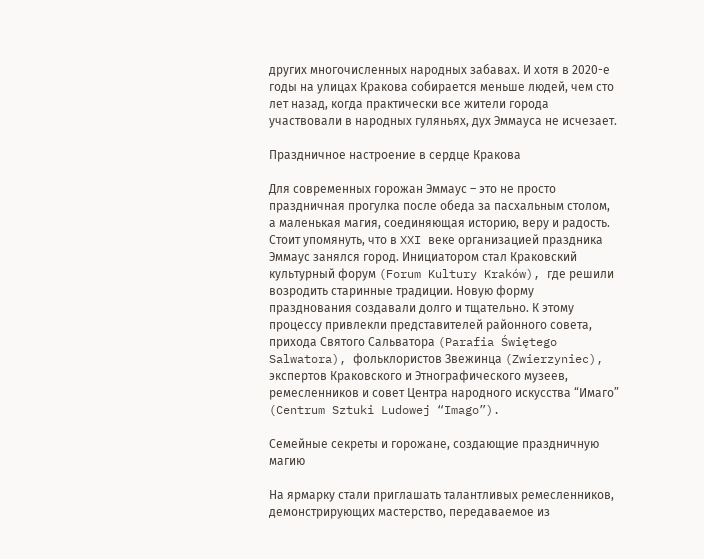других многочисленных народных забавах. И хотя в 2020-е годы на улицах Кракова собирается меньше людей, чем сто лет назад, когда практически все жители города участвовали в народных гуляньях, дух Эммауса не исчезает.

Праздничное настроение в сердце Кракова

Для современных горожан Эммаус – это не просто праздничная прогулка после обеда за пасхальным столом, а маленькая магия, соединяющая историю, веру и радость. Стоит упомянуть, что в XXI веке организацией праздника Эммаус занялся город. Инициатором стал Краковский культурный форум (Forum Kultury Kraków), где решили возродить старинные традиции. Новую форму празднования создавали долго и тщательно. К этому процессу привлекли представителей районного совета, прихода Святого Сальватора (Parafia Świętego Salwatora), фольклористов Звежинца (Zwierzyniec), экспертов Краковского и Этнографического музеев, ремесленников и совет Центра народного искусства “Имаго” (Centrum Sztuki Ludowej “Imago”).

Семейные секреты и горожане, создающие праздничную магию

На ярмарку стали приглашать талантливых ремесленников, демонстрирующих мастерство, передаваемое из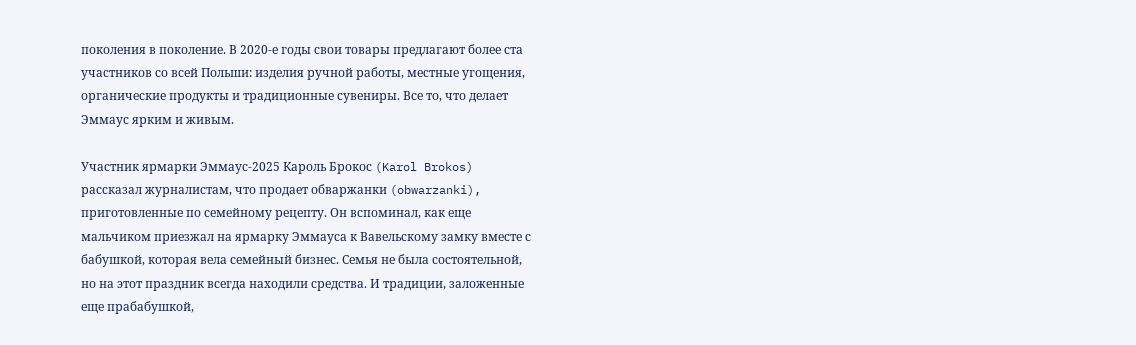поколения в поколение. В 2020-е годы свои товары предлагают более ста участников со всей Польши: изделия ручной работы, местные угощения, органические продукты и традиционные сувениры. Все то, что делает Эммаус ярким и живым.

Участник ярмарки Эммаус-2025 Кароль Брокос (Karol Brokos) рассказал журналистам, что продает обваржанки (obwarzanki), приготовленные по семейному рецепту. Он вспоминал, как еще мальчиком приезжал на ярмарку Эммауса к Вавельскому замку вместе с бабушкой, которая вела семейный бизнес. Семья не была состоятельной, но на этот праздник всегда находили средства. И традиции, заложенные еще прабабушкой,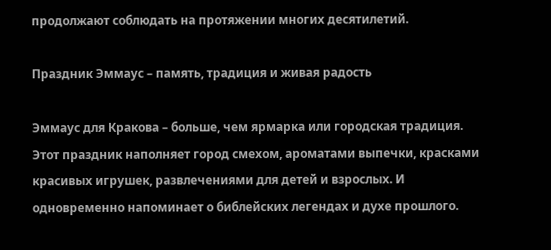продолжают соблюдать на протяжении многих десятилетий.

Праздник Эммаус – память, традиция и живая радость

Эммаус для Кракова – больше, чем ярмарка или городская традиция. Этот праздник наполняет город смехом, ароматами выпечки, красками красивых игрушек, развлечениями для детей и взрослых. И одновременно напоминает о библейских легендах и духе прошлого.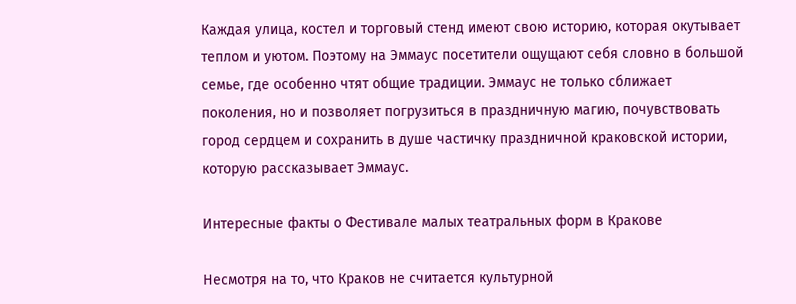Каждая улица, костел и торговый стенд имеют свою историю, которая окутывает теплом и уютом. Поэтому на Эммаус посетители ощущают себя словно в большой семье, где особенно чтят общие традиции. Эммаус не только сближает поколения, но и позволяет погрузиться в праздничную магию, почувствовать город сердцем и сохранить в душе частичку праздничной краковской истории, которую рассказывает Эммаус.

Интересные факты о Фестивале малых театральных форм в Кракове

Несмотря на то, что Краков не считается культурной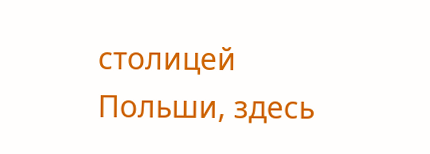столицей Польши, здесь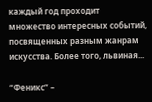каждый год проходит множество интересных событий, посвященных разным жанрам искусства. Более того, львиная...

“Феникс” –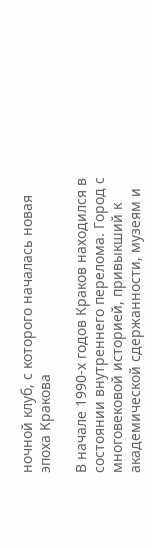ночной клуб, с которого началась новая эпоха Кракова

В начале 1990-х годов Краков находился в состоянии внутреннего перелома. Город с многовековой историей, привыкший к академической сдержанности, музеям и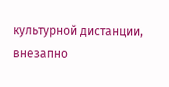культурной дистанции, внезапно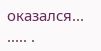оказался...
..... .